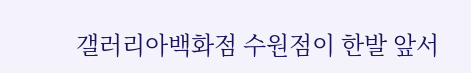갤러리아백화점 수원점이 한발 앞서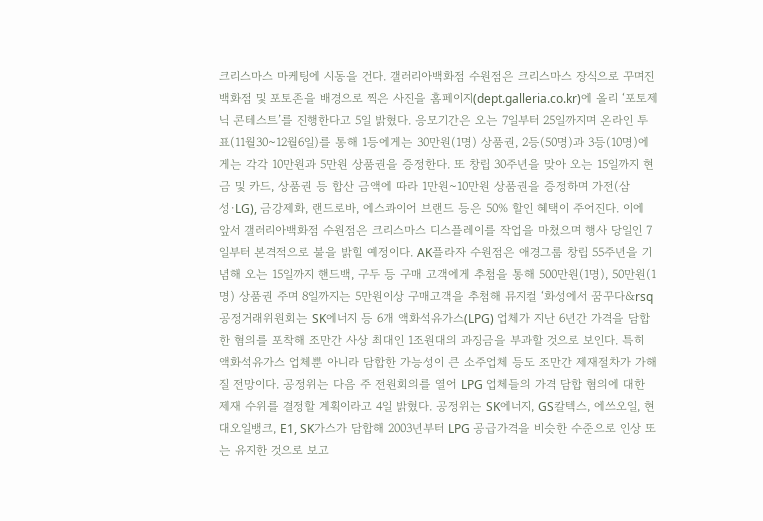크리스마스 마케팅에 시동을 건다. 갤러리아백화점 수원점은 크리스마스 장식으로 꾸며진 백화점 및 포토존을 배경으로 찍은 사진을 홈페이지(dept.galleria.co.kr)에 올리 ‘포토제닉 콘테스트’를 진행한다고 5일 밝혔다. 응모기간은 오는 7일부터 25일까지며 온라인 투표(11월30~12월6일)를 통해 1등에게는 30만원(1명) 상품권, 2등(50명)과 3등(10명)에게는 각각 10만원과 5만원 상품권을 증정한다. 또 창립 30주년을 맞아 오는 15일까지 현금 및 카드, 상품권 등 합산 금액에 따라 1만원~10만원 상품권을 증정하며 가전(삼성·LG), 금강제화, 랜드로바, 에스콰이어 브랜드 등은 50% 할인 혜택이 주어진다. 이에 앞서 갤러리아백화점 수원점은 크리스마스 디스플레이를 작업을 마쳤으며 행사 당일인 7일부터 본격적으로 불을 밝힐 예정이다. AK플라자 수원점은 애경그룹 창립 55주년을 기념해 오는 15일까지 핸드백, 구두 등 구매 고객에게 추첨을 통해 500만원(1명), 50만원(1명) 상품권 주며 8일까지는 5만원이상 구매고객을 추첨해 뮤지컬 ‘화성에서 꿈꾸다&rsq
공정거래위원회는 SK에너지 등 6개 액화석유가스(LPG) 업체가 지난 6년간 가격을 담합한 혐의를 포착해 조만간 사상 최대인 1조원대의 과징금을 부과할 것으로 보인다. 특히 액화석유가스 업체뿐 아니라 담합한 가능성이 큰 소주업체 등도 조만간 제재절차가 가해질 전망이다. 공정위는 다음 주 전원회의를 열어 LPG 업체들의 가격 담합 혐의에 대한 제재 수위를 결정할 계획이라고 4일 밝혔다. 공정위는 SK에너지, GS칼텍스, 에쓰오일, 현대오일뱅크, E1, SK가스가 담합해 2003년부터 LPG 공급가격을 비슷한 수준으로 인상 또는 유지한 것으로 보고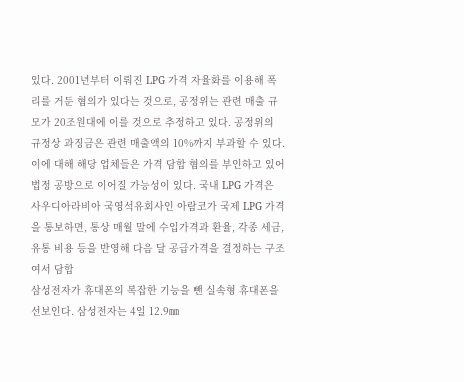있다. 2001년부터 이뤄진 LPG 가격 자율화를 이용해 폭리를 거둔 혐의가 있다는 것으로, 공정위는 관련 매출 규모가 20조원대에 이를 것으로 추정하고 있다. 공정위의 규정상 과징금은 관련 매출액의 10%까지 부과할 수 있다. 이에 대해 해당 업체들은 가격 담합 혐의를 부인하고 있어 법정 공방으로 이어질 가능성이 있다. 국내 LPG 가격은 사우디아라비아 국영석유회사인 아람코가 국제 LPG 가격을 통보하면, 통상 매월 말에 수입가격과 환율, 각종 세금, 유통 비용 등을 반영해 다음 달 공급가격을 결정하는 구조여서 담합
삼성전자가 휴대폰의 복잡한 기능을 뺀 실속형 휴대폰을 선보인다. 삼성전자는 4일 12.9㎜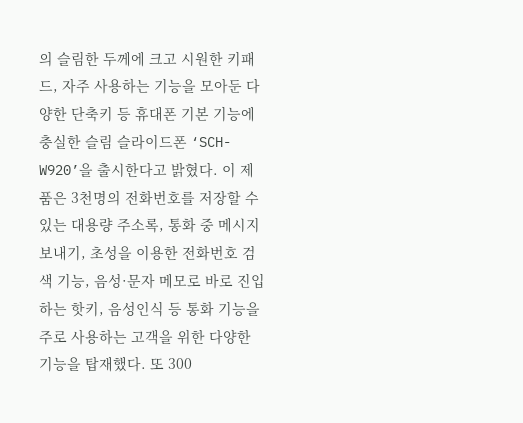의 슬림한 두께에 크고 시원한 키패드, 자주 사용하는 기능을 모아둔 다양한 단축키 등 휴대폰 기본 기능에 충실한 슬림 슬라이드폰 ‘SCH-W920’을 출시한다고 밝혔다. 이 제품은 3천명의 전화번호를 저장할 수 있는 대용량 주소록, 통화 중 메시지 보내기, 초성을 이용한 전화번호 검색 기능, 음성·문자 메모로 바로 진입하는 핫키, 음성인식 등 통화 기능을 주로 사용하는 고객을 위한 다양한 기능을 탑재했다. 또 300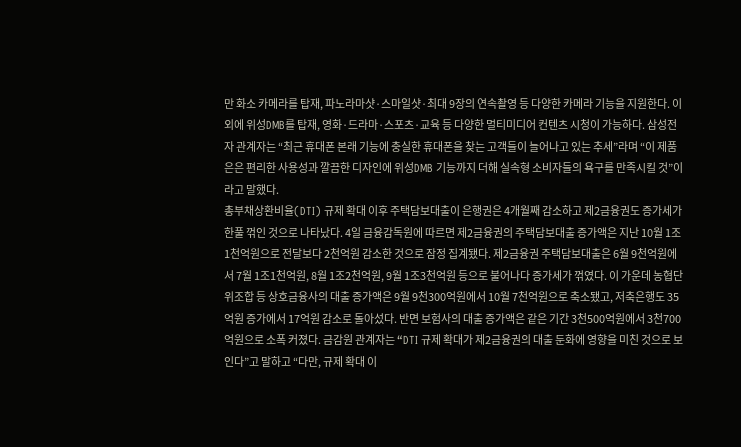만 화소 카메라를 탑재, 파노라마샷·스마일샷·최대 9장의 연속촬영 등 다양한 카메라 기능을 지원한다. 이외에 위성DMB를 탑재, 영화·드라마·스포츠·교육 등 다양한 멀티미디어 컨텐츠 시청이 가능하다. 삼성전자 관계자는 “최근 휴대폰 본래 기능에 충실한 휴대폰을 찾는 고객들이 늘어나고 있는 추세”라며 “이 제품은은 편리한 사용성과 깔끔한 디자인에 위성DMB 기능까지 더해 실속형 소비자들의 욕구를 만족시킬 것”이라고 말했다.
총부채상환비율(DTI) 규제 확대 이후 주택담보대출이 은행권은 4개월째 감소하고 제2금융권도 증가세가 한풀 꺾인 것으로 나타났다. 4일 금융감독원에 따르면 제2금융권의 주택담보대출 증가액은 지난 10월 1조1천억원으로 전달보다 2천억원 감소한 것으로 잠정 집계됐다. 제2금융권 주택담보대출은 6월 9천억원에서 7월 1조1천억원, 8월 1조2천억원, 9월 1조3천억원 등으로 불어나다 증가세가 꺾였다. 이 가운데 농협단위조합 등 상호금융사의 대출 증가액은 9월 9천300억원에서 10월 7천억원으로 축소됐고, 저축은행도 35억원 증가에서 17억원 감소로 돌아섰다. 반면 보험사의 대출 증가액은 같은 기간 3천500억원에서 3천700억원으로 소폭 커졌다. 금감원 관계자는 “DTI 규제 확대가 제2금융권의 대출 둔화에 영향을 미친 것으로 보인다”고 말하고 “다만, 규제 확대 이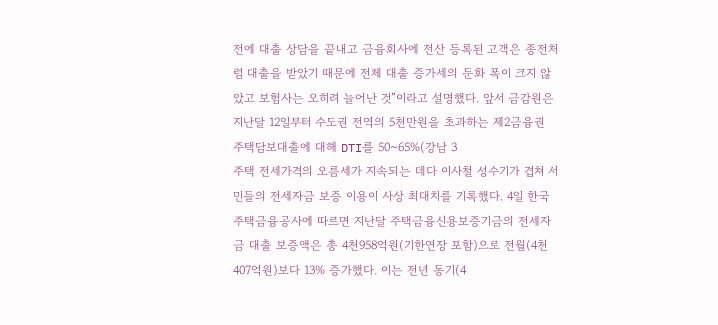전에 대출 상담을 끝내고 금융회사에 전산 등록된 고객은 종전처럼 대출을 받았기 때문에 전체 대출 증가세의 둔화 폭이 크지 않았고 보험사는 오히려 늘어난 것”이라고 설명했다. 앞서 금감원은 지난달 12일부터 수도권 전역의 5천만원을 초과하는 제2금융권 주택담보대출에 대해 DTI를 50~65%(강남 3
주택 전세가격의 오름세가 지속되는 데다 이사철 성수기가 겹쳐 서민들의 전세자금 보증 이용이 사상 최대치를 기록했다. 4일 한국주택금융공사에 따르면 지난달 주택금융신용보증기금의 전세자금 대출 보증액은 총 4천958억원(기한연장 포함)으로 전월(4천407억원)보다 13% 증가했다. 이는 전년 동기(4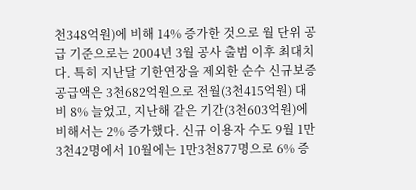천348억원)에 비해 14% 증가한 것으로 월 단위 공급 기준으로는 2004년 3월 공사 출범 이후 최대치다. 특히 지난달 기한연장을 제외한 순수 신규보증 공급액은 3천682억원으로 전월(3천415억원) 대비 8% 늘었고, 지난해 같은 기간(3천603억원)에 비해서는 2% 증가했다. 신규 이용자 수도 9월 1만3천42명에서 10월에는 1만3천877명으로 6% 증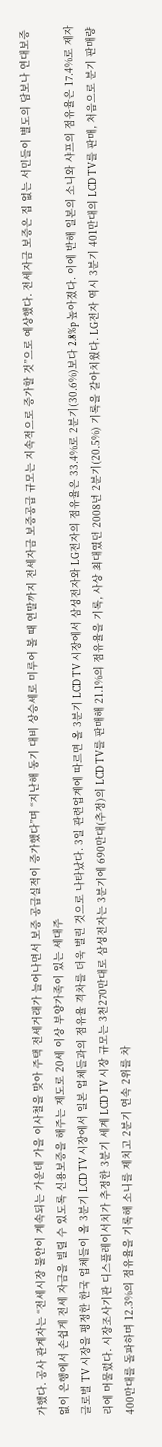가했다. 공사 관계자는 “전세시장 불안이 계속되는 가운데 가을 이사철을 맞아 주택 전세거래가 늘어나면서 보증 공급실적이 증가했다”며 “지난해 동기 대비 상승세로 미루어 볼 때 연말까지 전세자금 보증공급 규모는 지속적으로 증가할 것”으로 예상했다. 전세자금 보증은 집 없는 서민들이 별도의 담보나 연대보증 없이 은행에서 손쉽게 전세 자금을 빌릴 수 있도록 신용보증을 해주는 제도로 20세 이상 부양가족이 있는 세대주
글로벌 TV 시장을 평정한 한국 업체들이 올 3분기 LCD TV 시장에서 일본 업체들과의 점유율 격차를 더욱 벌린 것으로 나타났다. 3일 관련업계에 따르면 올 3분기 LCD TV 시장에서 삼성전자와 LG전자의 점유율은 33.4%로 2분기(30.6%)보다 2.8%p 높아졌다. 이에 반해 일본의 소니와 샤프의 점유율은 17.4%로 제자리에 머물렀다. 시장조사기관 디스플레이서치가 추정한 3분기 세계 LCD TV 시장 규모는 3천270만대로 삼성전자는 3분기에 690만대(추정)의 LCD TV를 판매해 21.1%의 점유율을 기록, 사상 최대였던 2008년 2분기(20.5%) 기록을 갈아치웠다. LG전자 역시 3분기 401만대의 LCD TV를 판매, 처음으로 분기 판매량 400만대를 돌파하며 12.3%의 점유율을 기록해 소니를 제치고 2분기 연속 2위를 차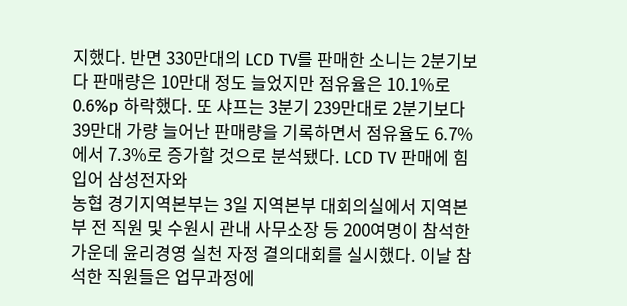지했다. 반면 330만대의 LCD TV를 판매한 소니는 2분기보다 판매량은 10만대 정도 늘었지만 점유율은 10.1%로 0.6%p 하락했다. 또 샤프는 3분기 239만대로 2분기보다 39만대 가량 늘어난 판매량을 기록하면서 점유율도 6.7%에서 7.3%로 증가할 것으로 분석됐다. LCD TV 판매에 힘입어 삼성전자와
농협 경기지역본부는 3일 지역본부 대회의실에서 지역본부 전 직원 및 수원시 관내 사무소장 등 200여명이 참석한 가운데 윤리경영 실천 자정 결의대회를 실시했다. 이날 참석한 직원들은 업무과정에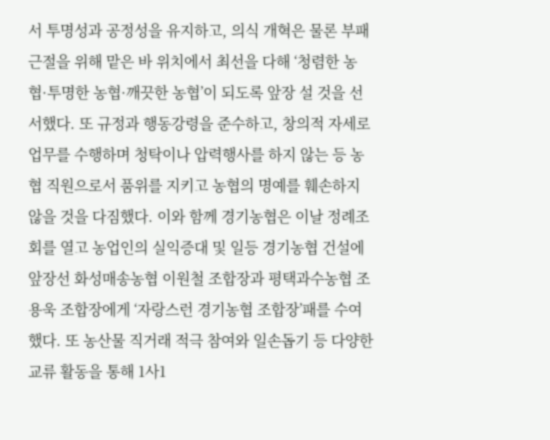서 투명성과 공정성을 유지하고, 의식 개혁은 물론 부패근절을 위해 맡은 바 위치에서 최선을 다해 ‘청렴한 농협·투명한 농협·깨끗한 농협’이 되도록 앞장 설 것을 선서했다. 또 규정과 행동강령을 준수하고, 창의적 자세로 업무를 수행하며 청탁이나 압력행사를 하지 않는 등 농협 직원으로서 품위를 지키고 농협의 명예를 훼손하지 않을 것을 다짐했다. 이와 함께 경기농협은 이날 정례조회를 열고 농업인의 실익증대 및 일등 경기농협 건설에 앞장선 화성매송농협 이원철 조합장과 평택과수농협 조용욱 조합장에게 ‘자랑스런 경기농협 조합장’패를 수여했다. 또 농산물 직거래 적극 참여와 일손돕기 등 다양한 교류 활동을 통해 1사1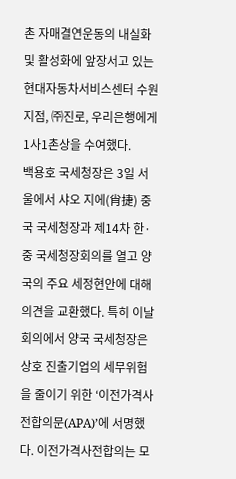촌 자매결연운동의 내실화 및 활성화에 앞장서고 있는 현대자동차서비스센터 수원지점, ㈜진로, 우리은행에게 1사1촌상을 수여했다.
백용호 국세청장은 3일 서울에서 샤오 지에(肖捷) 중국 국세청장과 제14차 한·중 국세청장회의를 열고 양국의 주요 세정현안에 대해 의견을 교환했다. 특히 이날 회의에서 양국 국세청장은 상호 진출기업의 세무위험을 줄이기 위한 ‘이전가격사전합의문(APA)’에 서명했다. 이전가격사전합의는 모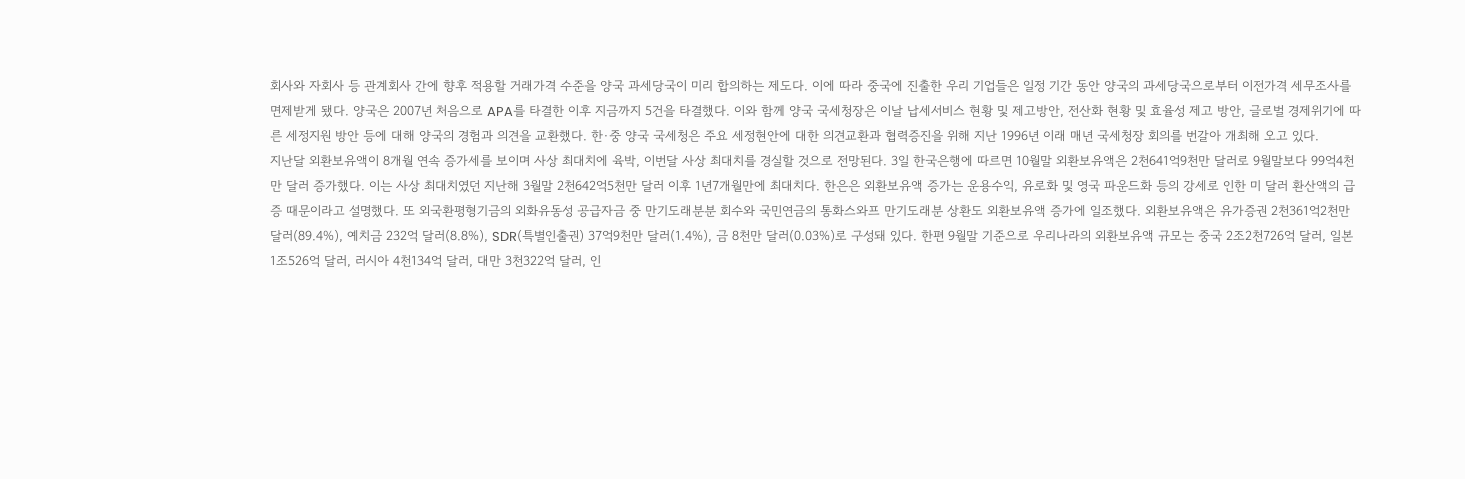회사와 자회사 등 관계회사 간에 향후 적용할 거래가격 수준을 양국 과세당국이 미리 합의하는 제도다. 이에 따라 중국에 진출한 우리 기업들은 일정 기간 동안 양국의 과세당국으로부터 이전가격 세무조사를 면제받게 됐다. 양국은 2007년 처음으로 APA를 타결한 이후 지금까지 5건을 타결했다. 이와 함께 양국 국세청장은 이날 납세서비스 현황 및 제고방안, 전산화 현황 및 효율성 제고 방안, 글로벌 경제위기에 따른 세정지원 방안 등에 대해 양국의 경험과 의견을 교환했다. 한·중 양국 국세청은 주요 세정현안에 대한 의견교환과 협력증진을 위해 지난 1996년 이래 매년 국세청장 회의를 번갈아 개최해 오고 있다.
지난달 외환보유액이 8개월 연속 증가세를 보이며 사상 최대치에 육박, 이번달 사상 최대치를 경실할 것으로 전망된다. 3일 한국은행에 따르면 10월말 외환보유액은 2천641억9천만 달러로 9월말보다 99억4천만 달러 증가했다. 이는 사상 최대치였던 지난해 3월말 2천642억5천만 달러 이후 1년7개월만에 최대치다. 한은은 외환보유액 증가는 운용수익, 유로화 및 영국 파운드화 등의 강세로 인한 미 달러 환산액의 급증 때문이라고 설명했다. 또 외국환평형기금의 외화유동성 공급자금 중 만기도래분분 회수와 국민연금의 통화스와프 만기도래분 상환도 외환보유액 증가에 일조했다. 외환보유액은 유가증권 2천361억2천만 달러(89.4%), 예치금 232억 달러(8.8%), SDR(특별인출권) 37억9천만 달러(1.4%), 금 8천만 달러(0.03%)로 구성돼 있다. 한편 9월말 기준으로 우리나라의 외환보유액 규모는 중국 2조2천726억 달러, 일본 1조526억 달러, 러시아 4천134억 달러, 대만 3천322억 달러, 인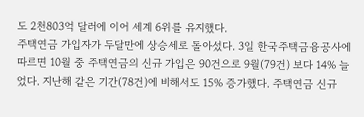도 2천803억 달러에 이어 세계 6위를 유지했다.
주택연금 가입자가 두달만에 상승세로 돌아섰다. 3일 한국주택금융공사에 따르면 10월 중 주택연금의 신규 가입은 90건으로 9월(79건) 보다 14% 늘었다. 지난해 같은 기간(78건)에 비해서도 15% 증가했다. 주택연금 신규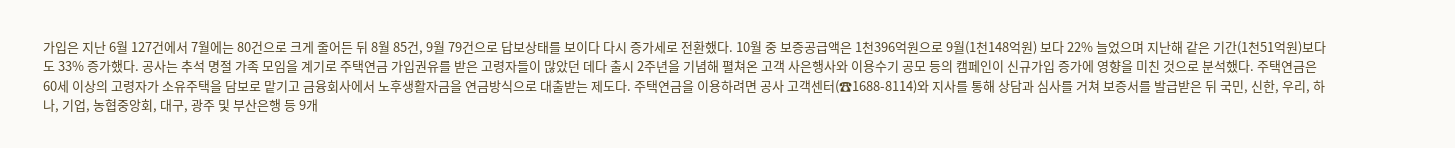가입은 지난 6월 127건에서 7월에는 80건으로 크게 줄어든 뒤 8월 85건, 9월 79건으로 답보상태를 보이다 다시 증가세로 전환했다. 10월 중 보증공급액은 1천396억원으로 9월(1천148억원) 보다 22% 늘었으며 지난해 같은 기간(1천51억원)보다도 33% 증가했다. 공사는 추석 명절 가족 모임을 계기로 주택연금 가입권유를 받은 고령자들이 많았던 데다 출시 2주년을 기념해 펼쳐온 고객 사은행사와 이용수기 공모 등의 캠페인이 신규가입 증가에 영향을 미친 것으로 분석했다. 주택연금은 60세 이상의 고령자가 소유주택을 담보로 맡기고 금융회사에서 노후생활자금을 연금방식으로 대출받는 제도다. 주택연금을 이용하려면 공사 고객센터(☎1688-8114)와 지사를 통해 상담과 심사를 거쳐 보증서를 발급받은 뒤 국민, 신한, 우리, 하나, 기업, 농협중앙회, 대구, 광주 및 부산은행 등 9개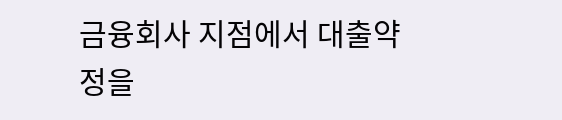금융회사 지점에서 대출약정을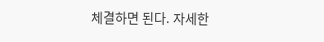체결하면 된다. 자세한